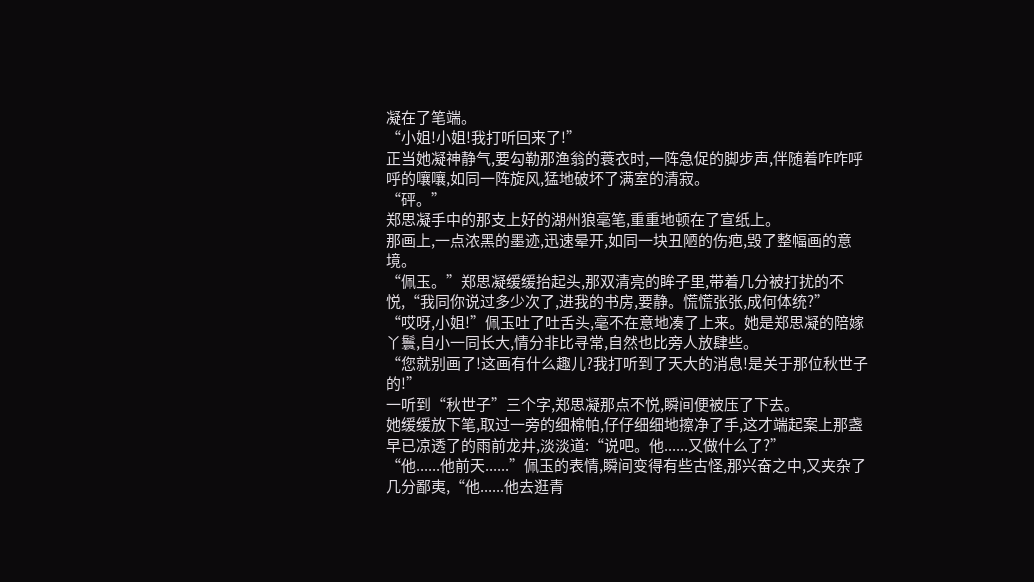凝在了笔端。
“小姐!小姐!我打听回来了!”
正当她凝神静气,要勾勒那渔翁的蓑衣时,一阵急促的脚步声,伴随着咋咋呼呼的嚷嚷,如同一阵旋风,猛地破坏了满室的清寂。
“砰。”
郑思凝手中的那支上好的湖州狼毫笔,重重地顿在了宣纸上。
那画上,一点浓黑的墨迹,迅速晕开,如同一块丑陋的伤疤,毁了整幅画的意境。
“佩玉。”郑思凝缓缓抬起头,那双清亮的眸子里,带着几分被打扰的不悦,“我同你说过多少次了,进我的书房,要静。慌慌张张,成何体统?”
“哎呀,小姐!”佩玉吐了吐舌头,毫不在意地凑了上来。她是郑思凝的陪嫁丫鬟,自小一同长大,情分非比寻常,自然也比旁人放肆些。
“您就别画了!这画有什么趣儿?我打听到了天大的消息!是关于那位秋世子的!”
一听到“秋世子”三个字,郑思凝那点不悦,瞬间便被压了下去。
她缓缓放下笔,取过一旁的细棉帕,仔仔细细地擦净了手,这才端起案上那盏早已凉透了的雨前龙井,淡淡道:“说吧。他......又做什么了?”
“他......他前天......”佩玉的表情,瞬间变得有些古怪,那兴奋之中,又夹杂了几分鄙夷,“他......他去逛青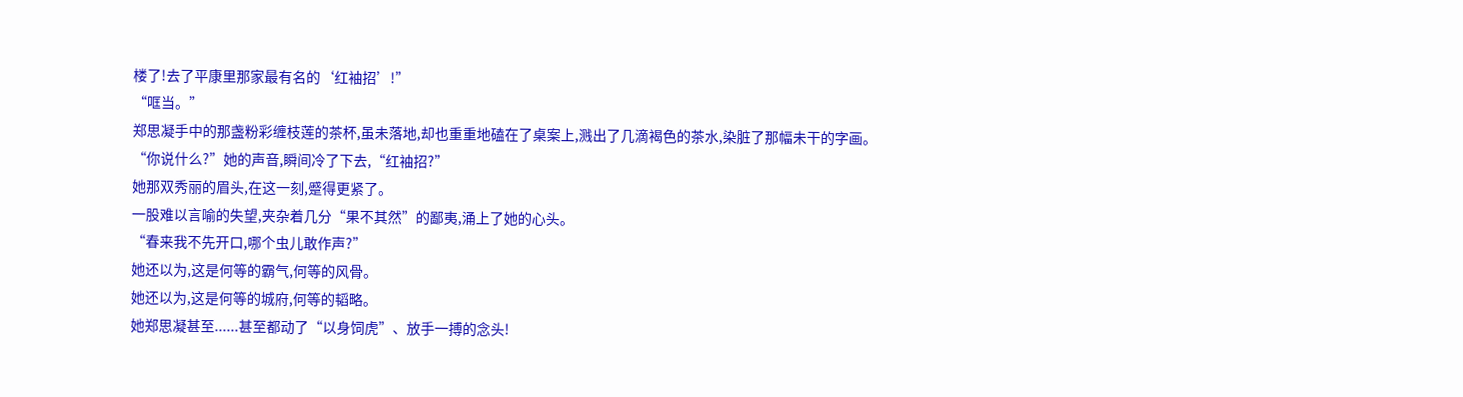楼了!去了平康里那家最有名的‘红袖招’!”
“哐当。”
郑思凝手中的那盏粉彩缠枝莲的茶杯,虽未落地,却也重重地磕在了桌案上,溅出了几滴褐色的茶水,染脏了那幅未干的字画。
“你说什么?”她的声音,瞬间冷了下去,“红袖招?”
她那双秀丽的眉头,在这一刻,蹙得更紧了。
一股难以言喻的失望,夹杂着几分“果不其然”的鄙夷,涌上了她的心头。
“春来我不先开口,哪个虫儿敢作声?”
她还以为,这是何等的霸气,何等的风骨。
她还以为,这是何等的城府,何等的韬略。
她郑思凝甚至......甚至都动了“以身饲虎”、放手一搏的念头!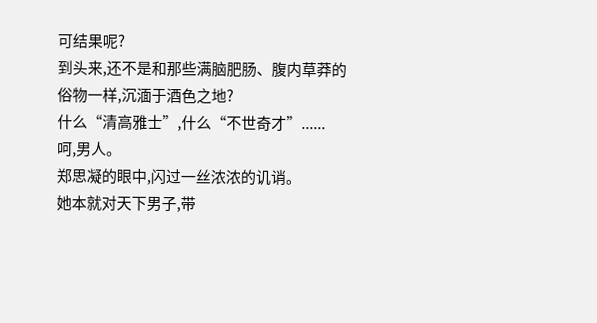可结果呢?
到头来,还不是和那些满脑肥肠、腹内草莽的俗物一样,沉湎于酒色之地?
什么“清高雅士”,什么“不世奇才”......
呵,男人。
郑思凝的眼中,闪过一丝浓浓的讥诮。
她本就对天下男子,带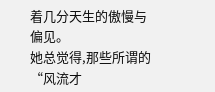着几分天生的傲慢与偏见。
她总觉得,那些所谓的“风流才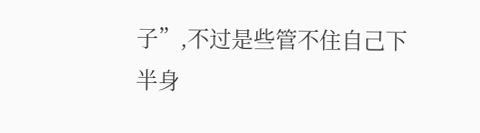子”,不过是些管不住自己下半身